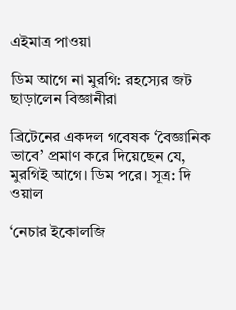এইমাত্র পাওয়া

ডিম আগে না মুরগি: রহস্যের জট ছাড়ালেন বিজ্ঞানীরা

ব্রিটেনের একদল গবেষক ‘বৈজ্ঞানিক ভাবে’ প্রমাণ করে দিয়েছেন যে, মুরগিই আগে। ডিম পরে। সূত্র: দি ওয়াল

‘নেচার ইকোলজি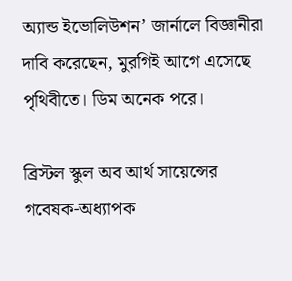অ্যান্ড ইভোলিউশন’ জার্নালে বিজ্ঞানীরা দাবি করেছেন, মুরগিই আগে এসেছে পৃথিবীতে। ডিম অনেক পরে।

ব্রিস্টল স্কুল অব আর্থ সায়েন্সের গবেষক-অধ্যাপক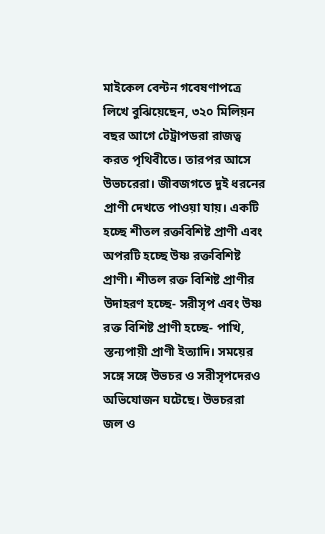মাইকেল বেন্টন গবেষণাপত্রে লিখে বুঝিয়েছেন, ৩২০ মিলিয়ন বছর আগে টেট্রাপডরা রাজত্ব করত পৃথিবীতে। তারপর আসে উভচরেরা। জীবজগতে দুই ধরনের প্রাণী দেখতে পাওয়া যায়। একটি হচ্ছে শীতল রক্তবিশিষ্ট প্রাণী এবং অপরটি হচ্ছে উষ্ণ রক্তবিশিষ্ট প্রাণী। শীতল রক্ত বিশিষ্ট প্রাণীর উদাহরণ হচ্ছে- সরীসৃপ এবং উষ্ণ রক্ত বিশিষ্ট প্রাণী হচ্ছে- পাখি, স্তন্যপায়ী প্রাণী ইত্যাদি। সময়ের সঙ্গে সঙ্গে উভচর ও সরীসৃপদেরও অভিযোজন ঘটেছে। উভচররা জল ও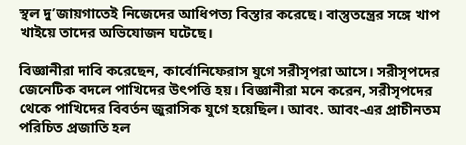স্থল দু’জায়গাতেই নিজেদের আধিপত্য বিস্তার করেছে। বাস্তুতন্ত্রের সঙ্গে খাপ খাইয়ে তাদের অভিযোজন ঘটেছে।

বিজ্ঞানীরা দাবি করেছেন, কার্বোনিফেরাস যুগে সরীসৃপরা আসে। সরীসৃপদের জেনেটিক বদলে পাখিদের উৎপত্তি হয়। বিজ্ঞানীরা মনে করেন, সরীসৃপদের থেকে পাখিদের বিবর্তন জুরাসিক যুগে হয়েছিল। আবং. আবং-এর প্রাচীনতম পরিচিত প্রজাতি হল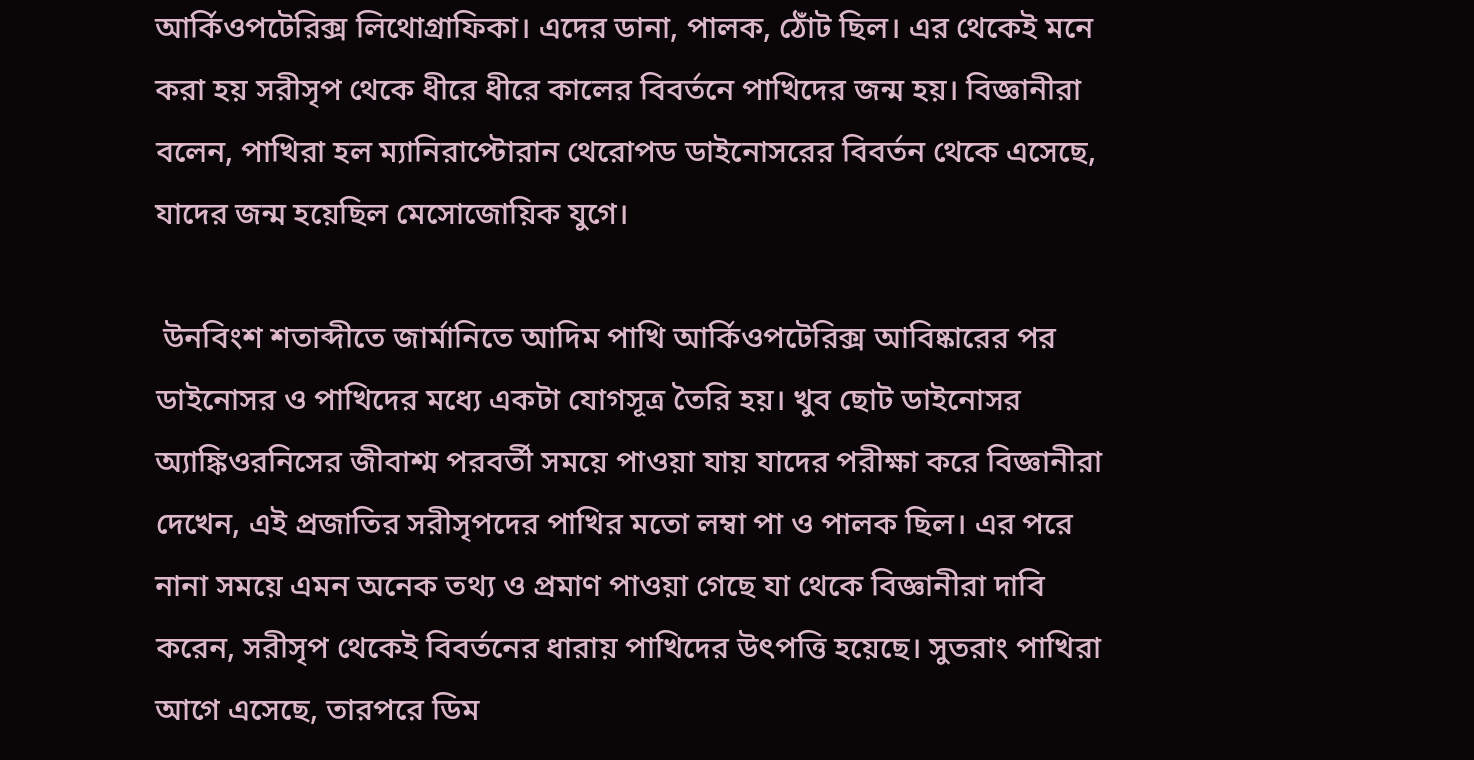আর্কিওপটেরিক্স লিথোগ্রাফিকা। এদের ডানা, পালক, ঠোঁট ছিল। এর থেকেই মনে করা হয় সরীসৃপ থেকে ধীরে ধীরে কালের বিবর্তনে পাখিদের জন্ম হয়। বিজ্ঞানীরা বলেন, পাখিরা হল ম্যানিরাপ্টোরান থেরোপড ডাইনোসরের বিবর্তন থেকে এসেছে, যাদের জন্ম হয়েছিল মেসোজোয়িক যুগে।

 উনবিংশ শতাব্দীতে জার্মানিতে আদিম পাখি আর্কিওপটেরিক্স আবিষ্কারের পর ডাইনোসর ও পাখিদের মধ্যে একটা যোগসূত্র তৈরি হয়। খুব ছোট ডাইনোসর অ্যাঙ্কিওরনিসের জীবাশ্ম পরবর্তী সময়ে পাওয়া যায় যাদের পরীক্ষা করে বিজ্ঞানীরা দেখেন, এই প্রজাতির সরীসৃপদের পাখির মতো লম্বা পা ও পালক ছিল। এর পরে নানা সময়ে এমন অনেক তথ্য ও প্রমাণ পাওয়া গেছে যা থেকে বিজ্ঞানীরা দাবি করেন, সরীসৃপ থেকেই বিবর্তনের ধারায় পাখিদের উৎপত্তি হয়েছে। সুতরাং পাখিরা আগে এসেছে, তারপরে ডিম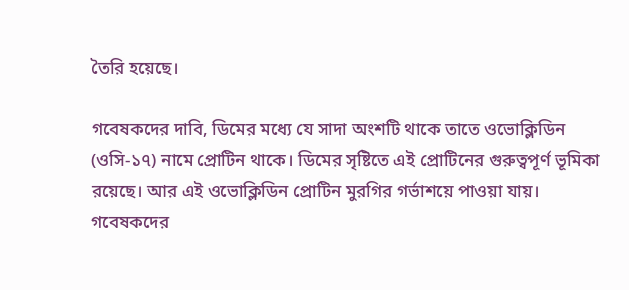তৈরি হয়েছে।

গবেষকদের দাবি, ডিমের মধ্যে যে সাদা অংশটি থাকে তাতে ওভোক্লিডিন (ওসি-১৭) নামে প্রোটিন থাকে। ডিমের সৃষ্টিতে এই প্রোটিনের গুরুত্বপূর্ণ ভূমিকা রয়েছে। আর এই ওভোক্লিডিন প্রোটিন মুরগির গর্ভাশয়ে পাওয়া যায়। গবেষকদের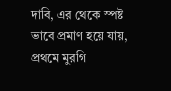দাবি, এর থেকে স্পষ্ট ভাবে প্রমাণ হয়ে যায়, প্রথমে মুরগি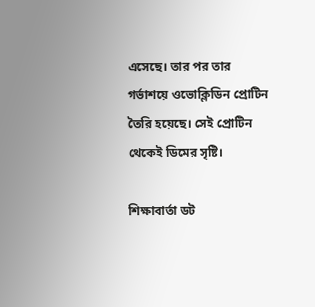এসেছে। তার পর তার গর্ভাশয়ে ওভোক্লিডিন প্রোটিন তৈরি হয়েছে। সেই প্রোটিন থেকেই ডিমের সৃষ্টি।

শিক্ষাবার্তা ডট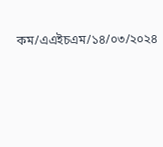কম/এএইচএম/১৪/০৩/২০২৪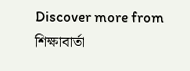Discover more from শিক্ষাবার্তা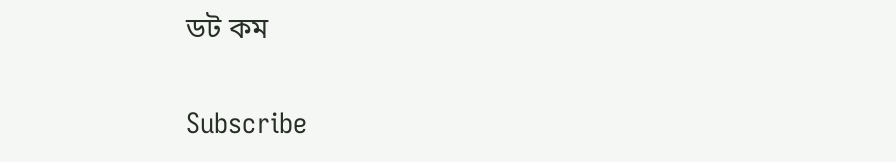ডট কম

Subscribe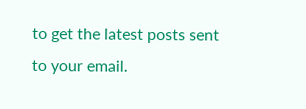to get the latest posts sent to your email.